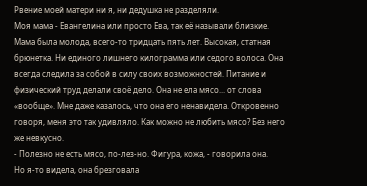Рвение моей матери ни я, ни дедушка не разделяли.
Моя мама - Евангелина или просто Ева, так её называли близкие. Мама была молода, всего-то тридцать пять лет. Высокая, статная брюнетка. Ни единого лишнего килограмма или седого волоса. Она всегда следила за собой в силу своих возможностей. Питание и физический труд делали своё дело. Она не ела мясо... от слова «вообще». Мне даже казалось, что она его ненавидела. Откровенно говоря, меня это так удивляло. Как можно не любить мясо? Без него же невкусно.
- Полезно не есть мясо, по-лез-но. Фигура, кожа, - говорила она.
Но я-то видела, она брезговала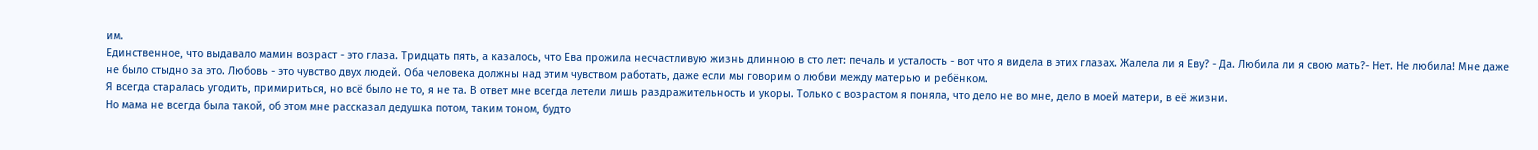им.
Единственное, что выдавало мамин возраст - это глаза. Тридцать пять, а казалось, что Ева прожила несчастливую жизнь длинною в сто лет: печаль и усталость - вот что я видела в этих глазах. Жалела ли я Еву? - Да. Любила ли я свою мать?- Нет. Не любила! Мне даже не было стыдно за это. Любовь - это чувство двух людей. Оба человека должны над этим чувством работать, даже если мы говорим о любви между матерью и ребёнком.
Я всегда старалась угодить, примириться, но всё было не то, я не та. В ответ мне всегда летели лишь раздражительность и укоры. Только с возрастом я поняла, что дело не во мне, дело в моей матери, в её жизни.
Но мама не всегда была такой, об этом мне рассказал дедушка потом, таким тоном, будто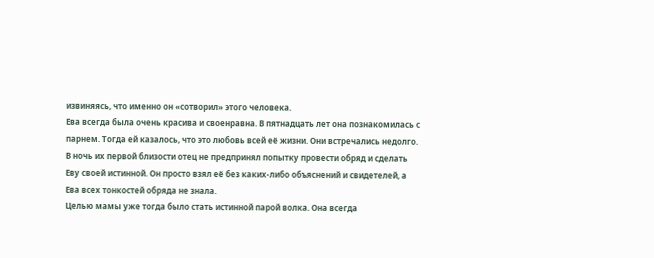извиняясь, что именно он «сотворил» этого человека.
Ева всегда была очень красива и своенравна. В пятнадцать лет она познакомилась с парнем. Тогда ей казалось, что это любовь всей её жизни. Они встречались недолго. В ночь их первой близости отец не предпринял попытку провести обряд и сделать Еву своей истинной. Он просто взял её без каких-либо объяснений и свидетелей, а Ева всех тонкостей обряда не знала.
Целью мамы уже тогда было стать истинной парой волка. Она всегда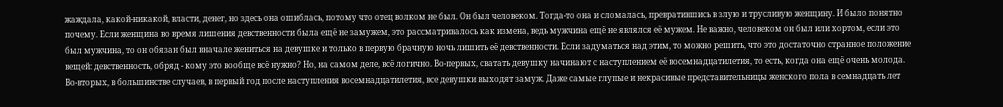жаждала, какой-никакой, власти, денег, но здесь она ошиблась, потому что отец волком не был. Он был человеком. Тогда-то она и сломалась, превратившись в злую и трусливую женщину. И было понятно почему. Если женщина во время лишения девственности была ещё не замужем, это рассматривалось как измена, ведь мужчина ещё не являлся её мужем. Не важно, человеком он был или хортом, если это был мужчина, то он обязан был вначале жениться на девушке и только в первую брачную ночь лишить её девственности. Если задуматься над этим, то можно решить, что это достаточно странное положение вещей: девственность, обряд - кому это вообще всё нужно? Но, на самом деле, всё логично. Во-первых, сватать девушку начинают с наступлением её восемнадцатилетия, то есть, когда она ещё очень молода. Во-вторых, в большинстве случаев, в первый год после наступления восемнадцатилетия, все девушки выходят замуж. Даже самые глупые и некрасивые представительницы женского пола в семнадцать лет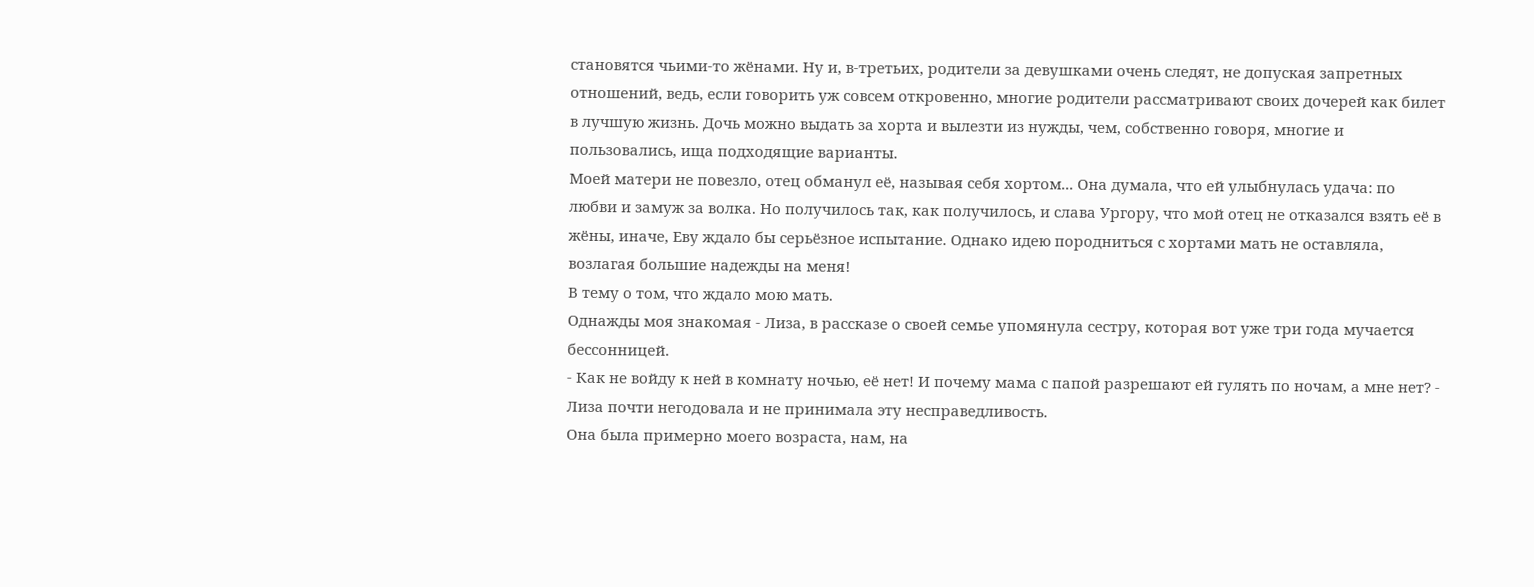становятся чьими-то жёнами. Ну и, в-третьих, родители за девушками очень следят, не допуская запретных отношений, ведь, если говорить уж совсем откровенно, многие родители рассматривают своих дочерей как билет в лучшую жизнь. Дочь можно выдать за хорта и вылезти из нужды, чем, собственно говоря, многие и пользовались, ища подходящие варианты.
Моей матери не повезло, отец обманул её, называя себя хортом... Она думала, что ей улыбнулась удача: по любви и замуж за волка. Но получилось так, как получилось, и слава Ургору, что мой отец не отказался взять её в жёны, иначе, Еву ждало бы серьёзное испытание. Однако идею породниться с хортами мать не оставляла, возлагая большие надежды на меня!
В тему о том, что ждало мою мать.
Однажды моя знакомая - Лиза, в рассказе о своей семье упомянула сестру, которая вот уже три года мучается бессонницей.
- Как не войду к ней в комнату ночью, её нет! И почему мама с папой разрешают ей гулять по ночам, а мне нет? - Лиза почти негодовала и не принимала эту несправедливость.
Она была примерно моего возраста, нам, на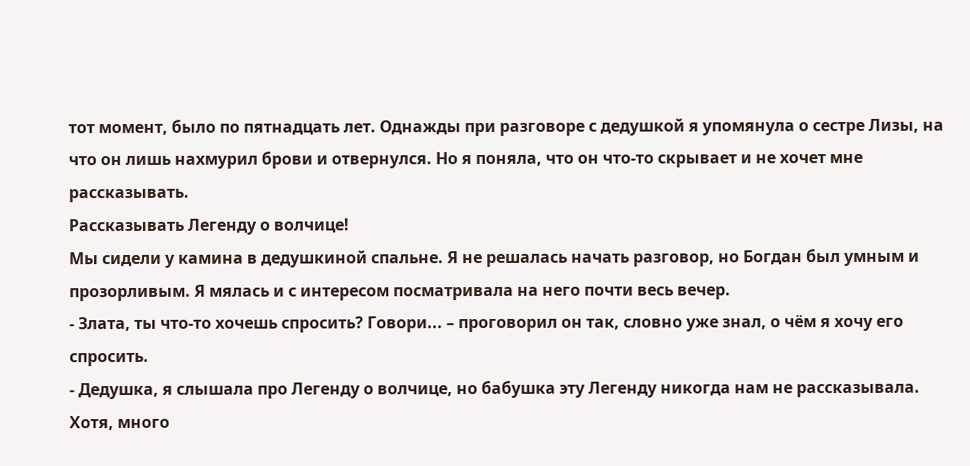тот момент, было по пятнадцать лет. Однажды при разговоре с дедушкой я упомянула о сестре Лизы, на что он лишь нахмурил брови и отвернулся. Но я поняла, что он что-то скрывает и не хочет мне рассказывать.
Рассказывать Легенду о волчице!
Мы сидели у камина в дедушкиной спальне. Я не решалась начать разговор, но Богдан был умным и прозорливым. Я мялась и с интересом посматривала на него почти весь вечер.
- Злата, ты что-то хочешь спросить? Говори... – проговорил он так, словно уже знал, о чём я хочу его спросить.
- Дедушка, я слышала про Легенду о волчице, но бабушка эту Легенду никогда нам не рассказывала. Хотя, много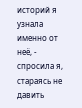историй я узнала именно от неё, - спросила я, стараясь не давить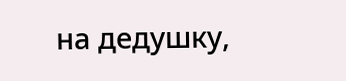на дедушку,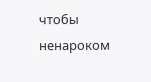чтобы ненароком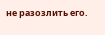не разозлить его.